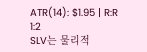ATR(14): $1.95 | R:R 1:2
SLV는 물리적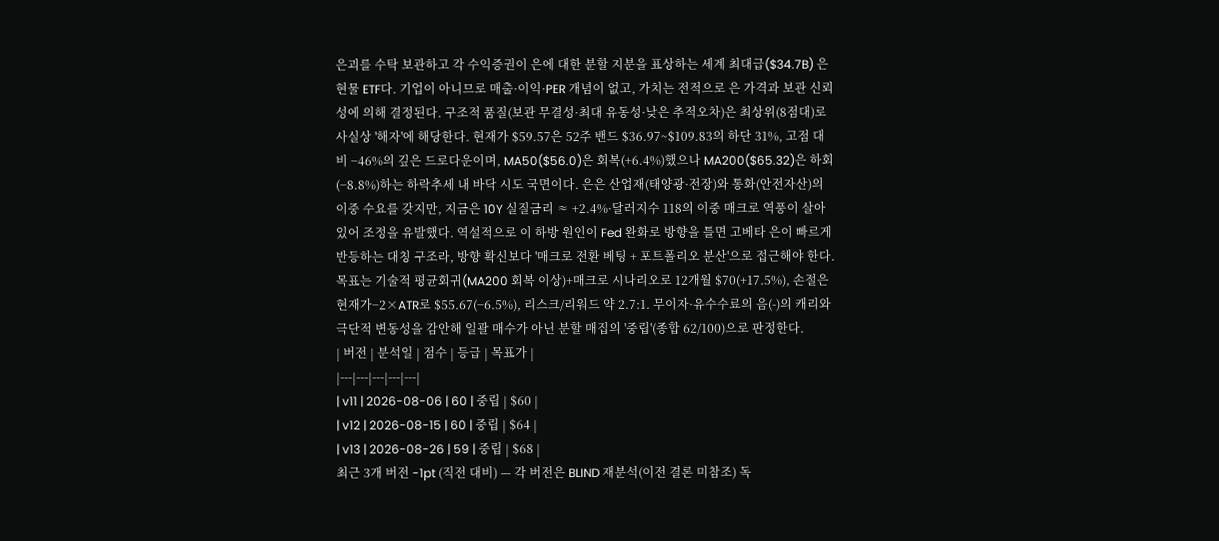은괴를 수탁 보관하고 각 수익증권이 은에 대한 분할 지분을 표상하는 세계 최대급($34.7B) 은 현물 ETF다. 기업이 아니므로 매출·이익·PER 개념이 없고, 가치는 전적으로 은 가격과 보관 신뢰성에 의해 결정된다. 구조적 품질(보관 무결성·최대 유동성·낮은 추적오차)은 최상위(8점대)로 사실상 '해자'에 해당한다. 현재가 $59.57은 52주 밴드 $36.97~$109.83의 하단 31%, 고점 대비 −46%의 깊은 드로다운이며, MA50($56.0)은 회복(+6.4%)했으나 MA200($65.32)은 하회(−8.8%)하는 하락추세 내 바닥 시도 국면이다. 은은 산업재(태양광·전장)와 통화(안전자산)의 이중 수요를 갖지만, 지금은 10Y 실질금리 ≈ +2.4%·달러지수 118의 이중 매크로 역풍이 살아 있어 조정을 유발했다. 역설적으로 이 하방 원인이 Fed 완화로 방향을 틀면 고베타 은이 빠르게 반등하는 대칭 구조라, 방향 확신보다 '매크로 전환 베팅 + 포트폴리오 분산'으로 접근해야 한다. 목표는 기술적 평균회귀(MA200 회복 이상)+매크로 시나리오로 12개월 $70(+17.5%), 손절은 현재가−2×ATR로 $55.67(−6.5%), 리스크/리워드 약 2.7:1. 무이자·유수수료의 음(-)의 캐리와 극단적 변동성을 감안해 일괄 매수가 아닌 분할 매집의 '중립'(종합 62/100)으로 판정한다.
| 버전 | 분석일 | 점수 | 등급 | 목표가 |
|---|---|---|---|---|
| v11 | 2026-08-06 | 60 | 중립 | $60 |
| v12 | 2026-08-15 | 60 | 중립 | $64 |
| v13 | 2026-08-26 | 59 | 중립 | $68 |
최근 3개 버전 -1pt (직전 대비) — 각 버전은 BLIND 재분석(이전 결론 미참조) 독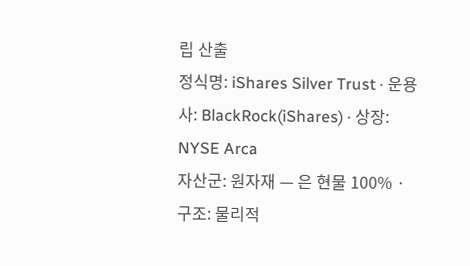립 산출
정식명: iShares Silver Trust · 운용사: BlackRock(iShares) · 상장: NYSE Arca
자산군: 원자재 — 은 현물 100% · 구조: 물리적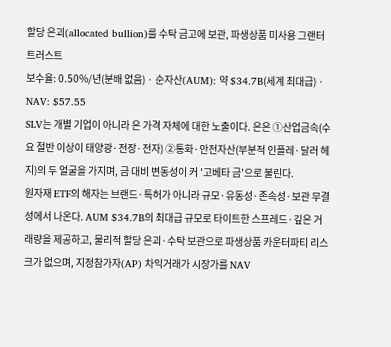할당 은괴(allocated bullion)를 수탁 금고에 보관, 파생상품 미사용 그랜터 트러스트
보수율: 0.50%/년(분배 없음) · 순자산(AUM): 약 $34.7B(세계 최대급) · NAV: $57.55
SLV는 개별 기업이 아니라 은 가격 자체에 대한 노출이다. 은은 ①산업금속(수요 절반 이상이 태양광·전장·전자) ②통화·안전자산(부분적 인플레·달러 헤지)의 두 얼굴을 가지며, 금 대비 변동성이 커 '고베타 금'으로 불린다.
원자재 ETF의 해자는 브랜드·특허가 아니라 규모·유동성·존속성·보관 무결성에서 나온다. AUM $34.7B의 최대급 규모로 타이트한 스프레드·깊은 거래량을 제공하고, 물리적 할당 은괴·수탁 보관으로 파생상품 카운터파티 리스크가 없으며, 지정참가자(AP) 차익거래가 시장가를 NAV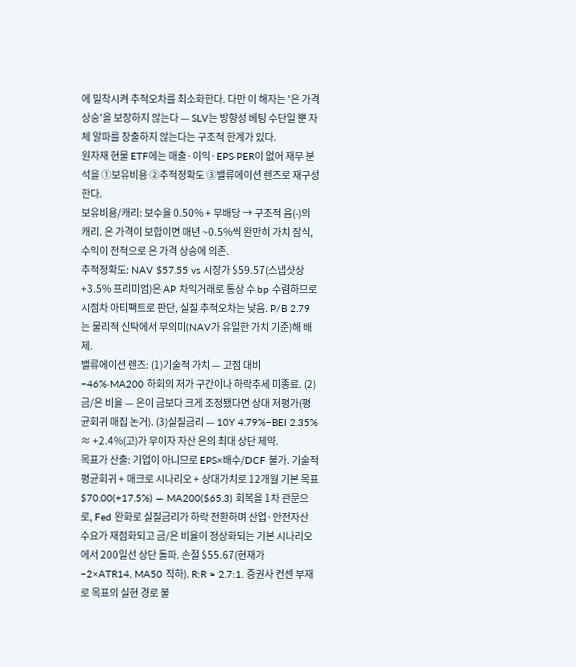에 밀착시켜 추적오차를 최소화한다. 다만 이 해자는 '은 가격 상승'을 보장하지 않는다 — SLV는 방향성 베팅 수단일 뿐 자체 알파를 창출하지 않는다는 구조적 한계가 있다.
원자재 현물 ETF에는 매출·이익·EPS·PER이 없어 재무 분석을 ①보유비용 ②추적정확도 ③밸류에이션 렌즈로 재구성한다.
보유비용/캐리: 보수율 0.50% + 무배당 → 구조적 음(-)의 캐리. 은 가격이 보합이면 매년 ~0.5%씩 완만히 가치 잠식, 수익이 전적으로 은 가격 상승에 의존.
추적정확도: NAV $57.55 vs 시장가 $59.57(스냅샷상 +3.5% 프리미엄)은 AP 차익거래로 통상 수 bp 수렴하므로 시점차 아티팩트로 판단, 실질 추적오차는 낮음. P/B 2.79는 물리적 신탁에서 무의미(NAV가 유일한 가치 기준)해 배제.
밸류에이션 렌즈: (1)기술적 가치 — 고점 대비 −46%·MA200 하회의 저가 구간이나 하락추세 미종료. (2)금/은 비율 — 은이 금보다 크게 조정됐다면 상대 저평가(평균회귀 매집 논거). (3)실질금리 — 10Y 4.79%−BEI 2.35% ≈ +2.4%(고)가 무이자 자산 은의 최대 상단 제약.
목표가 산출: 기업이 아니므로 EPS×배수/DCF 불가. 기술적 평균회귀 + 매크로 시나리오 + 상대가치로 12개월 기본 목표 $70.00(+17.5%) — MA200($65.3) 회복을 1차 관문으로, Fed 완화로 실질금리가 하락 전환하며 산업·안전자산 수요가 재점화되고 금/은 비율이 정상화되는 기본 시나리오에서 200일선 상단 돌파. 손절 $55.67(현재가−2×ATR14, MA50 직하). R:R ≈ 2.7:1. 증권사 컨센 부재로 목표의 실현 경로 불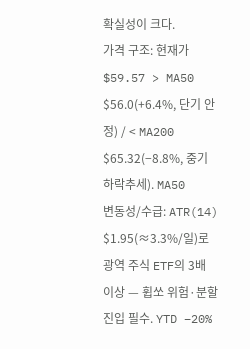확실성이 크다.
가격 구조: 현재가 $59.57 > MA50 $56.0(+6.4%, 단기 안정) / < MA200 $65.32(−8.8%, 중기 하락추세). MA50
변동성/수급: ATR(14) $1.95(≈3.3%/일)로 광역 주식 ETF의 3배 이상 — 휩쏘 위험·분할 진입 필수. YTD −20%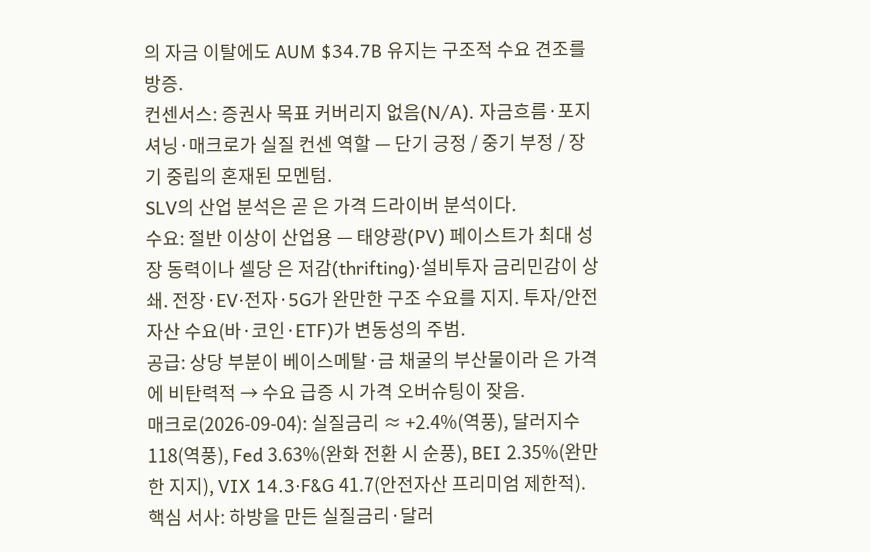의 자금 이탈에도 AUM $34.7B 유지는 구조적 수요 견조를 방증.
컨센서스: 증권사 목표 커버리지 없음(N/A). 자금흐름·포지셔닝·매크로가 실질 컨센 역할 — 단기 긍정 / 중기 부정 / 장기 중립의 혼재된 모멘텀.
SLV의 산업 분석은 곧 은 가격 드라이버 분석이다.
수요: 절반 이상이 산업용 — 태양광(PV) 페이스트가 최대 성장 동력이나 셀당 은 저감(thrifting)·설비투자 금리민감이 상쇄. 전장·EV·전자·5G가 완만한 구조 수요를 지지. 투자/안전자산 수요(바·코인·ETF)가 변동성의 주범.
공급: 상당 부분이 베이스메탈·금 채굴의 부산물이라 은 가격에 비탄력적 → 수요 급증 시 가격 오버슈팅이 잦음.
매크로(2026-09-04): 실질금리 ≈ +2.4%(역풍), 달러지수 118(역풍), Fed 3.63%(완화 전환 시 순풍), BEI 2.35%(완만한 지지), VIX 14.3·F&G 41.7(안전자산 프리미엄 제한적).
핵심 서사: 하방을 만든 실질금리·달러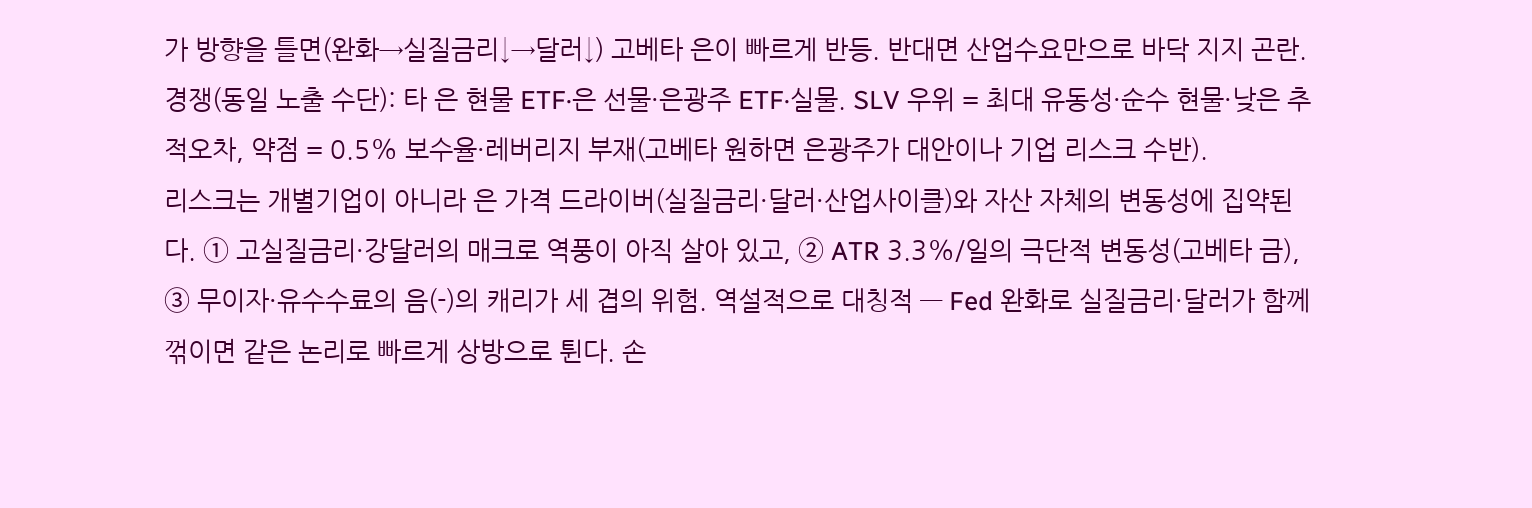가 방향을 틀면(완화→실질금리↓→달러↓) 고베타 은이 빠르게 반등. 반대면 산업수요만으로 바닥 지지 곤란.
경쟁(동일 노출 수단): 타 은 현물 ETF·은 선물·은광주 ETF·실물. SLV 우위 = 최대 유동성·순수 현물·낮은 추적오차, 약점 = 0.5% 보수율·레버리지 부재(고베타 원하면 은광주가 대안이나 기업 리스크 수반).
리스크는 개별기업이 아니라 은 가격 드라이버(실질금리·달러·산업사이클)와 자산 자체의 변동성에 집약된다. ① 고실질금리·강달러의 매크로 역풍이 아직 살아 있고, ② ATR 3.3%/일의 극단적 변동성(고베타 금), ③ 무이자·유수수료의 음(-)의 캐리가 세 겹의 위험. 역설적으로 대칭적 — Fed 완화로 실질금리·달러가 함께 꺾이면 같은 논리로 빠르게 상방으로 튄다. 손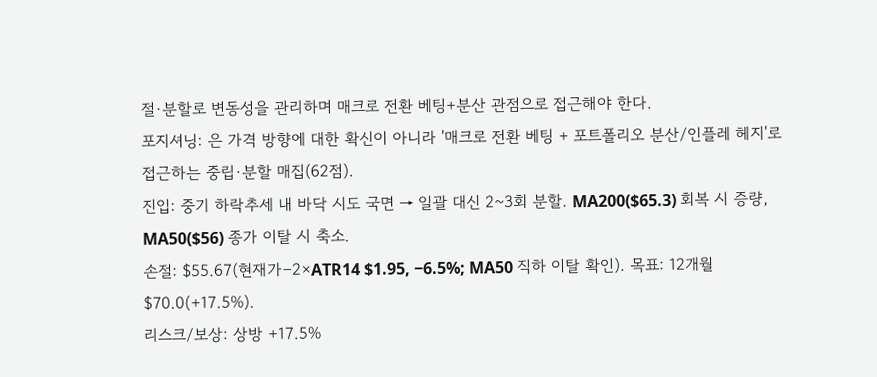절·분할로 변동성을 관리하며 매크로 전환 베팅+분산 관점으로 접근해야 한다.
포지셔닝: 은 가격 방향에 대한 확신이 아니라 '매크로 전환 베팅 + 포트폴리오 분산/인플레 헤지'로 접근하는 중립·분할 매집(62점).
진입: 중기 하락추세 내 바닥 시도 국면 → 일괄 대신 2~3회 분할. MA200($65.3) 회복 시 증량, MA50($56) 종가 이탈 시 축소.
손절: $55.67(현재가−2×ATR14 $1.95, −6.5%; MA50 직하 이탈 확인). 목표: 12개월 $70.0(+17.5%).
리스크/보상: 상방 +17.5%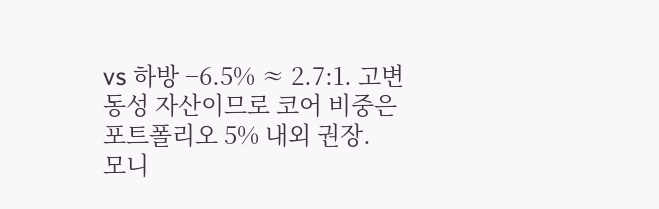vs 하방 −6.5% ≈ 2.7:1. 고변동성 자산이므로 코어 비중은 포트폴리오 5% 내외 권장.
모니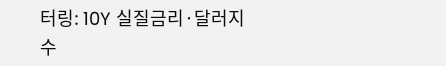터링: 10Y 실질금리·달러지수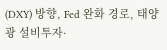(DXY) 방향, Fed 완화 경로, 태양광 설비투자·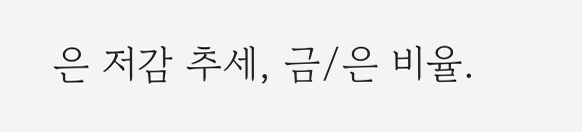은 저감 추세, 금/은 비율.